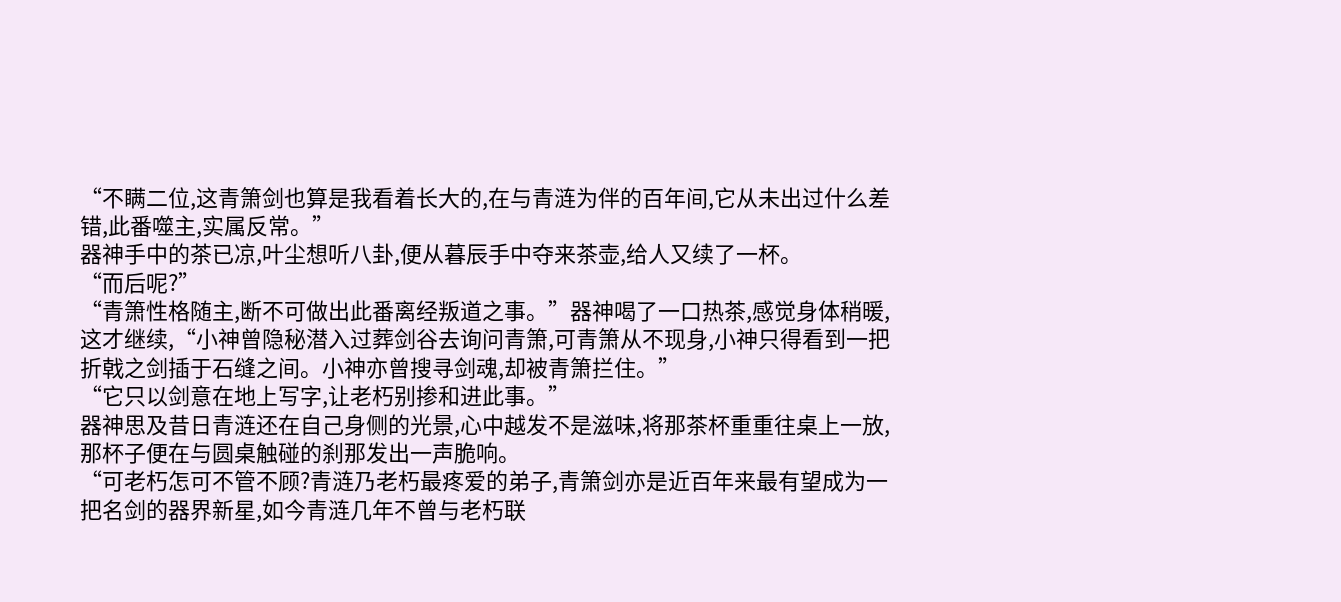“不瞒二位,这青箫剑也算是我看着长大的,在与青涟为伴的百年间,它从未出过什么差错,此番噬主,实属反常。”
器神手中的茶已凉,叶尘想听八卦,便从暮辰手中夺来茶壶,给人又续了一杯。
“而后呢?”
“青箫性格随主,断不可做出此番离经叛道之事。”器神喝了一口热茶,感觉身体稍暖,这才继续,“小神曾隐秘潜入过葬剑谷去询问青箫,可青箫从不现身,小神只得看到一把折戟之剑插于石缝之间。小神亦曾搜寻剑魂,却被青箫拦住。”
“它只以剑意在地上写字,让老朽别掺和进此事。”
器神思及昔日青涟还在自己身侧的光景,心中越发不是滋味,将那茶杯重重往桌上一放,那杯子便在与圆桌触碰的刹那发出一声脆响。
“可老朽怎可不管不顾?青涟乃老朽最疼爱的弟子,青箫剑亦是近百年来最有望成为一把名剑的器界新星,如今青涟几年不曾与老朽联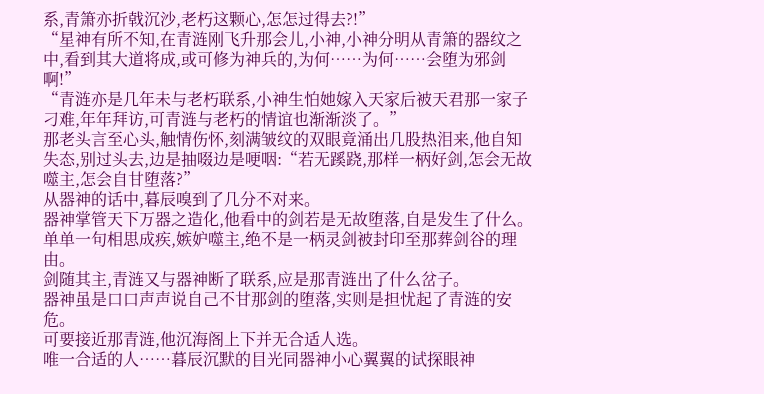系,青箫亦折戟沉沙,老朽这颗心,怎怎过得去?!”
“星神有所不知,在青涟刚飞升那会儿,小神,小神分明从青箫的器纹之中,看到其大道将成,或可修为神兵的,为何……为何……会堕为邪剑啊!”
“青涟亦是几年未与老朽联系,小神生怕她嫁入天家后被天君那一家子刁难,年年拜访,可青涟与老朽的情谊也渐渐淡了。”
那老头言至心头,触情伤怀,刻满皱纹的双眼竟涌出几股热泪来,他自知失态,别过头去,边是抽啜边是哽咽:“若无蹊跷,那样一柄好剑,怎会无故噬主,怎会自甘堕落?”
从器神的话中,暮辰嗅到了几分不对来。
器神掌管天下万器之造化,他看中的剑若是无故堕落,自是发生了什么。
单单一句相思成疾,嫉妒噬主,绝不是一柄灵剑被封印至那葬剑谷的理由。
剑随其主,青涟又与器神断了联系,应是那青涟出了什么岔子。
器神虽是口口声声说自己不甘那剑的堕落,实则是担忧起了青涟的安危。
可要接近那青涟,他沉海阁上下并无合适人选。
唯一合适的人……暮辰沉默的目光同器神小心翼翼的试探眼神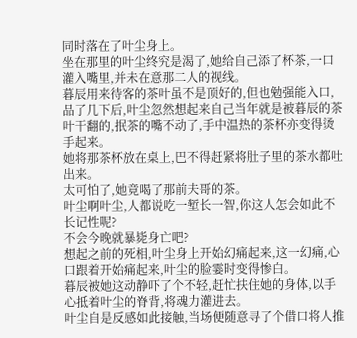同时落在了叶尘身上。
坐在那里的叶尘终究是渴了,她给自己添了杯茶,一口灌入嘴里,并未在意那二人的视线。
暮辰用来待客的茶叶虽不是顶好的,但也勉强能入口,品了几下后,叶尘忽然想起来自己当年就是被暮辰的茶叶干翻的,抿茶的嘴不动了,手中温热的茶杯亦变得烫手起来。
她将那茶杯放在桌上,巴不得赶紧将肚子里的茶水都吐出来。
太可怕了,她竟喝了那前夫哥的茶。
叶尘啊叶尘,人都说吃一堑长一智,你这人怎会如此不长记性呢?
不会今晚就暴毙身亡吧?
想起之前的死相,叶尘身上开始幻痛起来,这一幻痛,心口跟着开始痛起来,叶尘的脸霎时变得惨白。
暮辰被她这动静吓了个不轻,赶忙扶住她的身体,以手心抵着叶尘的脊背,将魂力灌进去。
叶尘自是反感如此接触,当场便随意寻了个借口将人推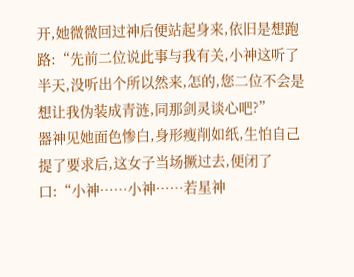开,她微微回过神后便站起身来,依旧是想跑路:“先前二位说此事与我有关,小神这听了半天,没听出个所以然来,怎的,您二位不会是想让我伪装成青涟,同那剑灵谈心吧?”
器神见她面色惨白,身形瘦削如纸,生怕自己提了要求后,这女子当场撅过去,便闭了口:“小神……小神……若星神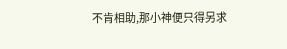不肯相助,那小神便只得另求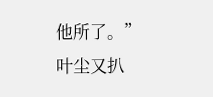他所了。”
叶尘又扒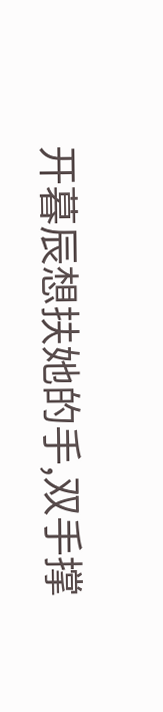开暮辰想扶她的手,双手撑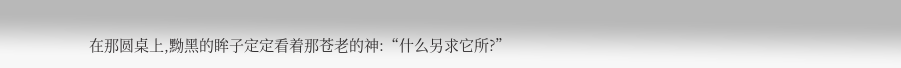在那圆桌上,黝黑的眸子定定看着那苍老的神:“什么另求它所?”